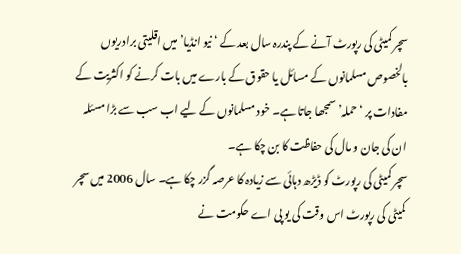سچر کمیٹی کی رپورٹ آنے کے پندرہ سال بعد کے ‘نیو انڈیا’ میں اقلیتی برادریوں بالخصوص مسلمانوں کے مسائل یا حقوق کے بارے میں بات کرنے کو اکثریت کے مفادات پر ‘حملہ’ سمجھا جاتا ہے۔ خود مسلمانوں کے لیے اب سب سے بڑا مسئلہ ان کی جان و مال کی حفاظت کا بن چکا ہے۔
سچر کمیٹی کی رپورٹ کو ڈیڑھ دہائی سے زیادہ کا عرصہ گزر چکا ہے۔ سال 2006 میں سچر کمیٹی کی رپورٹ اس وقت کی یو پی اے حکومت نے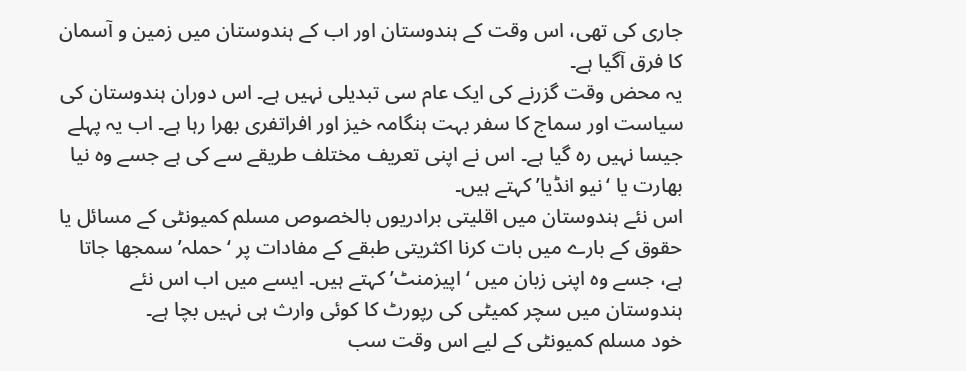جاری کی تھی، اس وقت کے ہندوستان اور اب کے ہندوستان میں زمین و آسمان کا فرق آگیا ہے۔
یہ محض وقت گزرنے کی ایک عام سی تبدیلی نہیں ہے۔ اس دوران ہندوستان کی سیاست اور سماج کا سفر بہت ہنگامہ خیز اور افراتفری بھرا رہا ہے۔ اب یہ پہلے جیسا نہیں رہ گیا ہے۔ اس نے اپنی تعریف مختلف طریقے سے کی ہے جسے وہ نیا بھارت یا ‘نیو انڈیا’ کہتے ہیں۔
اس نئے ہندوستان میں اقلیتی برادریوں بالخصوص مسلم کمیونٹی کے مسائل یا حقوق کے بارے میں بات کرنا اکثریتی طبقے کے مفادات پر ‘حملہ’ سمجھا جاتا ہے، جسے وہ اپنی زبان میں ‘اپیزمنٹ’ کہتے ہیں۔ ایسے میں اب اس نئے ہندوستان میں سچر کمیٹی کی رپورٹ کا کوئی وارث ہی نہیں بچا ہے۔
خود مسلم کمیونٹی کے لیے اس وقت سب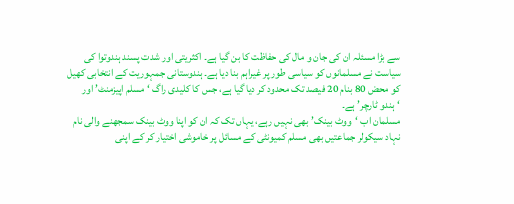سے بڑا مسئلہ ان کی جان و مال کی حفاظت کا بن گیا ہے۔ اکثریتی اور شدت پسند ہندوتوا کی سیاست نے مسلمانوں کو سیاسی طور پر غیراہم بنا دیا ہے۔ ہندوستانی جمہوریت کے انتخابی کھیل کو محض 80 بنام 20 فیصد تک محدود کر دیا گیا ہے، جس کا کلیدی راگ ‘مسلم اپیزمنٹ’ اور ‘ہندو ٹارچر’ ہے۔
مسلمان اب ‘ووٹ بینک’ بھی نہیں رہے، یہاں تک کہ ان کو اپنا ووٹ بینک سمجھنے والی نام نہاد سیکولر جماعتیں بھی مسلم کمیونٹی کے مسائل پر خاموشی اختیار کر کے اپنی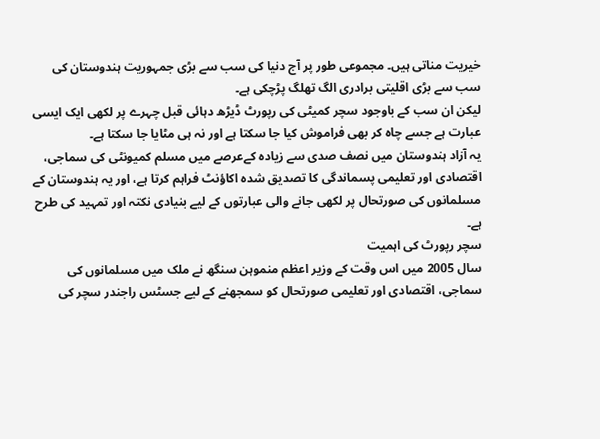خیریت مناتی ہیں۔ مجموعی طور پر آج دنیا کی سب سے بڑی جمہوریت ہندوستان کی سب سے بڑی اقلیتی برادری الگ تھلگ پڑچکی ہے۔
لیکن ان سب کے باوجود سچر کمیٹی کی رپورٹ ڈیڑھ دہائی قبل چہرے پر لکھی ایک ایسی عبارت ہے جسے چاہ کر بھی فراموش کیا جا سکتا ہے اور نہ ہی مٹایا جا سکتا ہے۔
یہ آزاد ہندوستان میں نصف صدی سے زیادہ کےعرصے میں مسلم کمیونٹی کی سماجی، اقتصادی اور تعلیمی پسماندگی کا تصدیق شدہ اکاؤنٹ فراہم کرتا ہے، اور یہ ہندوستان کے مسلمانوں کی صورتحال پر لکھی جانے والی عبارتوں کے لیے بنیادی نکتہ اور تمہید کی طرح ہے۔
سچر رپورٹ کی اہمیت
سال 2005 میں اس وقت کے وزیر اعظم منموہن سنگھ نے ملک میں مسلمانوں کی سماجی، اقتصادی اور تعلیمی صورتحال کو سمجھنے کے لیے جسٹس راجندر سچر کی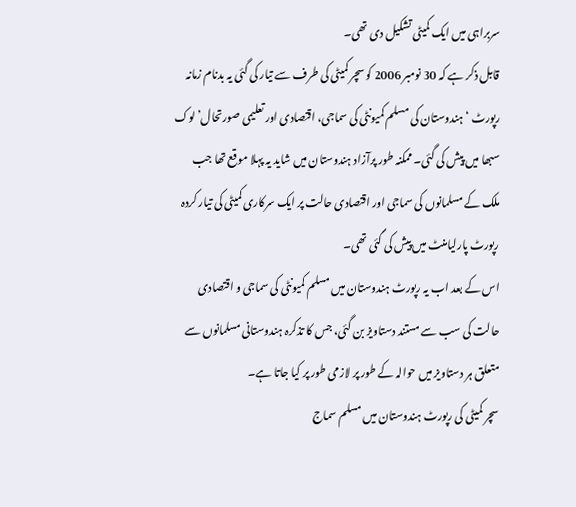سربراہی میں ایک کمیٹی تشکیل دی تھی۔
قابل ذکر ہے کہ 30 نومبر 2006 کو سچر کمیٹی کی طرف سے تیار کی گئی یہ بدنام زمانہ رپورٹ ‘ہندوستان کی مسلم کمیونٹی کی سماجی، اقتصادی اور تعلیمی صورتحال’ لوک سبھا میں پیش کی گئی۔ ممکنہ طور پرآزاد ہندوستان میں شاید یہ پہلا موقع تھا جب ملک کے مسلمانوں کی سماجی اور اقتصادی حالت پر ایک سرکاری کمیٹی کی تیار کردہ رپورٹ پارلیامنٹ میں پیش کی گئی تھی۔
اس کے بعد اب یہ رپورٹ ہندوستان میں مسلم کمیونٹی کی سماجی و اقتصادی حالت کی سب سے مستند دستاویز بن گئی، جس کا تذکرہ ہندوستانی مسلمانوں سے متعلق ہر دستاویز میں حوالہ کے طور پر لازمی طور پر کیا جاتا ہے۔
سچر کمیٹی کی رپورٹ ہندوستان میں مسلم سماج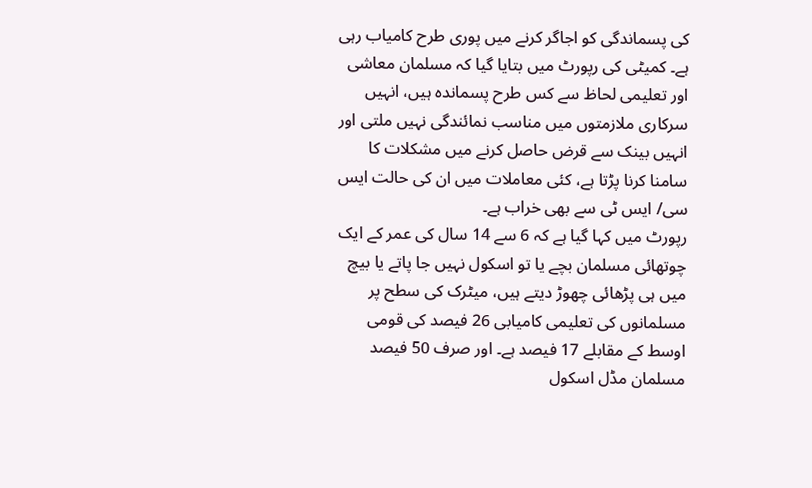کی پسماندگی کو اجاگر کرنے میں پوری طرح کامیاب رہی ہے۔ کمیٹی کی رپورٹ میں بتایا گیا کہ مسلمان معاشی اور تعلیمی لحاظ سے کس طرح پسماندہ ہیں، انہیں سرکاری ملازمتوں میں مناسب نمائندگی نہیں ملتی اور انہیں بینک سے قرض حاصل کرنے میں مشکلات کا سامنا کرنا پڑتا ہے، کئی معاملات میں ان کی حالت ایس سی/ ایس ٹی سے بھی خراب ہے۔
رپورٹ میں کہا گیا ہے کہ 6 سے 14 سال کی عمر کے ایک چوتھائی مسلمان بچے یا تو اسکول نہیں جا پاتے یا بیچ میں ہی پڑھائی چھوڑ دیتے ہیں، میٹرک کی سطح پر مسلمانوں کی تعلیمی کامیابی 26 فیصد کی قومی اوسط کے مقابلے 17 فیصد ہے۔ اور صرف 50 فیصد مسلمان مڈل اسکول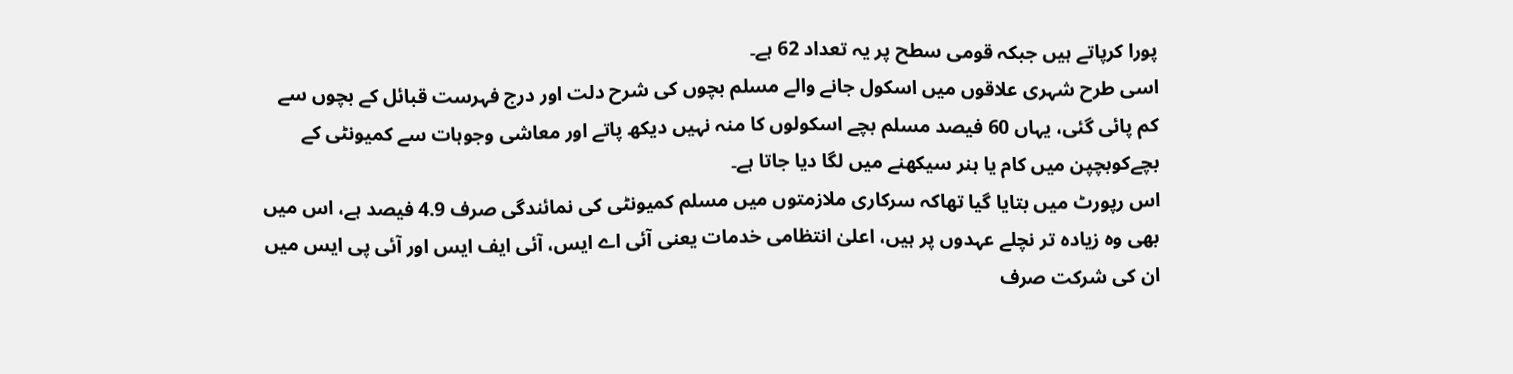پورا کرپاتے ہیں جبکہ قومی سطح پر یہ تعداد 62 ہے۔
اسی طرح شہری علاقوں میں اسکول جانے والے مسلم بچوں کی شرح دلت اور درج فہرست قبائل کے بچوں سے کم پائی گئی، یہاں 60 فیصد مسلم بچے اسکولوں کا منہ نہیں دیکھ پاتے اور معاشی وجوہات سے کمیونٹی کے بچےکوبچپن میں کام یا ہنر سیکھنے میں لگا دیا جاتا ہے۔
اس رپورٹ میں بتایا گیا تھاکہ سرکاری ملازمتوں میں مسلم کمیونٹی کی نمائندگی صرف 4.9 فیصد ہے، اس میں بھی وہ زیادہ تر نچلے عہدوں پر ہیں، اعلیٰ انتظامی خدمات یعنی آئی اے ایس، آئی ایف ایس اور آئی پی ایس میں ان کی شرکت صرف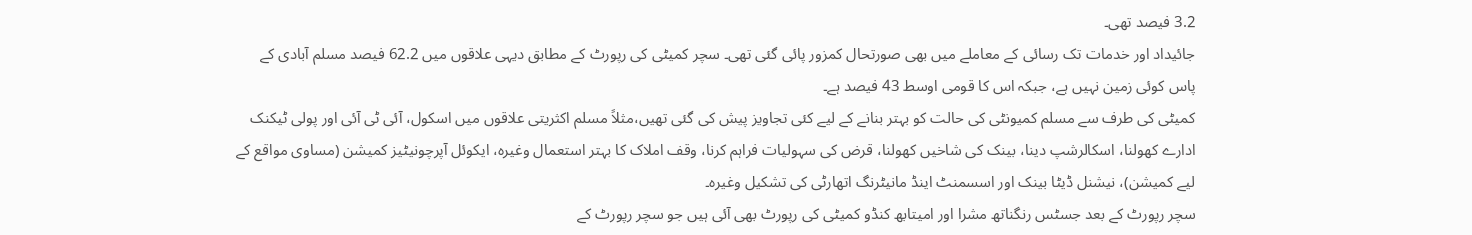3.2 فیصد تھی۔
جائیداد اور خدمات تک رسائی کے معاملے میں بھی صورتحال کمزور پائی گئی تھی۔ سچر کمیٹی کی رپورٹ کے مطابق دیہی علاقوں میں 62.2 فیصد مسلم آبادی کے پاس کوئی زمین نہیں ہے، جبکہ اس کا قومی اوسط 43 فیصد ہے۔
کمیٹی کی طرف سے مسلم کمیونٹی کی حالت کو بہتر بنانے کے لیے کئی تجاویز پیش کی گئی تھیں،مثلاً مسلم اکثریتی علاقوں میں اسکول، آئی ٹی آئی اور پولی ٹیکنک ادارے کھولنا، اسکالرشپ دینا، بینک کی شاخیں کھولنا، قرض کی سہولیات فراہم کرنا، وقف املاک کا بہتر استعمال وغیرہ، ایکوئل آپرچونیٹیز کمیشن (مساوی مواقع کے لیے کمیشن)، نیشنل ڈیٹا بینک اور اسسمنٹ اینڈ مانیٹرنگ اتھارٹی کی تشکیل وغیرہ۔
سچر رپورٹ کے بعد جسٹس رنگناتھ مشرا اور امیتابھ کنڈو کمیٹی کی رپورٹ بھی آئی ہیں جو سچر رپورٹ کے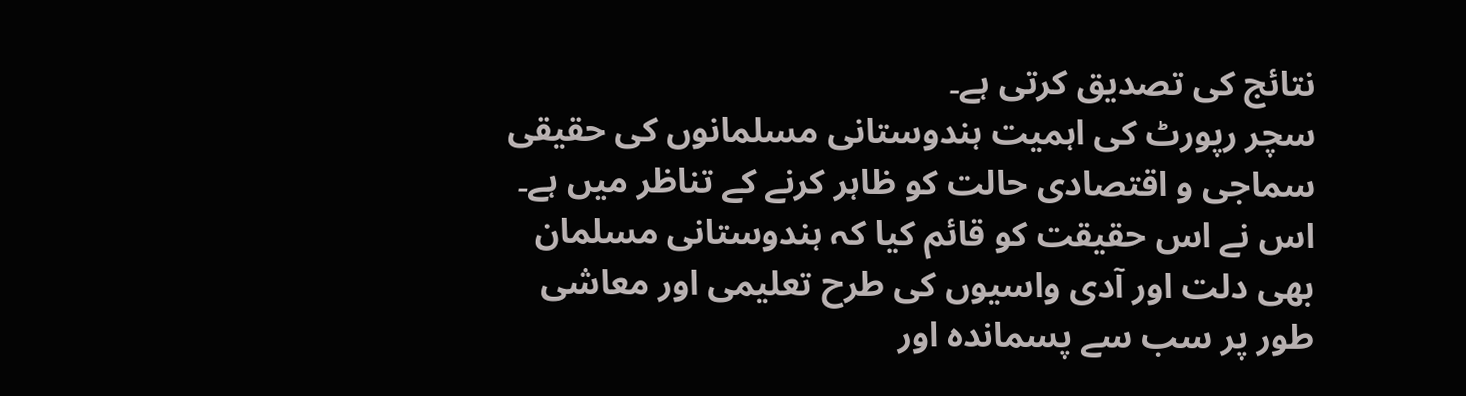نتائج کی تصدیق کرتی ہے۔
سچر رپورٹ کی اہمیت ہندوستانی مسلمانوں کی حقیقی سماجی و اقتصادی حالت کو ظاہر کرنے کے تناظر میں ہے۔ اس نے اس حقیقت کو قائم کیا کہ ہندوستانی مسلمان بھی دلت اور آدی واسیوں کی طرح تعلیمی اور معاشی طور پر سب سے پسماندہ اور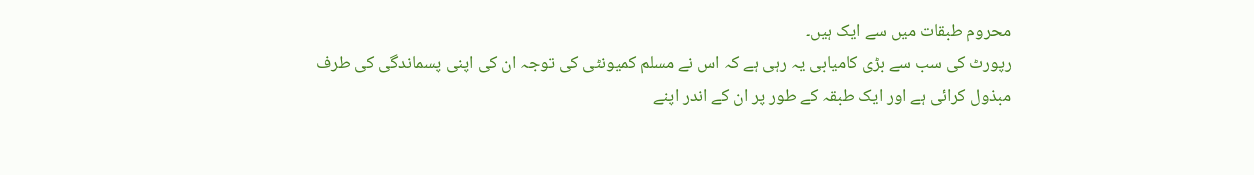محروم طبقات میں سے ایک ہیں۔
رپورٹ کی سب سے بڑی کامیابی یہ رہی ہے کہ اس نے مسلم کمیونٹی کی توجہ ان کی اپنی پسماندگی کی طرف مبذول کرائی ہے اور ایک طبقہ کے طور پر ان کے اندر اپنے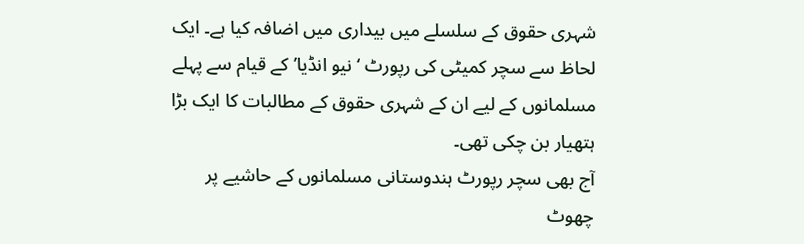شہری حقوق کے سلسلے میں بیداری میں اضافہ کیا ہے۔ ایک لحاظ سے سچر کمیٹی کی رپورٹ ‘نیو انڈیا’ کے قیام سے پہلے مسلمانوں کے لیے ان کے شہری حقوق کے مطالبات کا ایک بڑا ہتھیار بن چکی تھی۔
آج بھی سچر رپورٹ ہندوستانی مسلمانوں کے حاشیے پر چھوٹ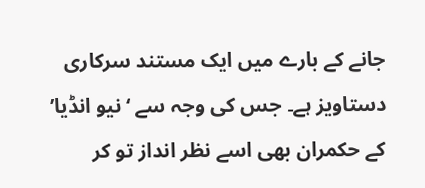جانے کے بارے میں ایک مستند سرکاری دستاویز ہے۔ جس کی وجہ سے ‘نیو انڈیا’ کے حکمران بھی اسے نظر انداز تو کر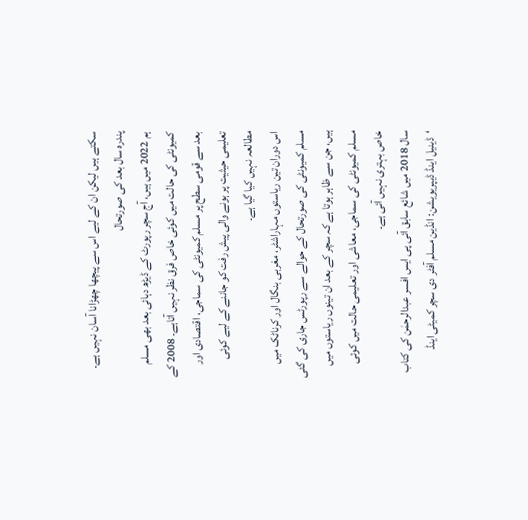سکتے ہیں لیکن ان کے لیے اس سے پیچھا چھڑانا آسان نہیں ہے۔
پندرہ سال بعد کی صورتحال
ہم 2022 میں ہیں، آج سچر رپورٹ کے ڈیڑھ دہائی بعد بھی مسلم کمیونٹی کی حالت میں کوئی خاص فرق نظر نہیں آتاہے۔ 2008 کے بعد سے قومی سطح پر مسلم کمیونٹی کی سماجی، اقتصادی اور تعلیمی حیثیت پر ہونے والی پیش رفت کو جاننے کے لیے کوئی مطالعہ نہیں کیا گیا ہے۔
اس دوران تین ریاستوں مہاراشٹر، مغربی بنگال اور کرناٹک میں مسلم کمیونٹی کی صورتحال کے حوالے سے رپورٹس جاری کی گئی ہیں، جن سے ظاہر ہوتا ہے کہ سچر کے بعد ان تینوں ریاستوں میں مسلم کمیونٹی کی سماجی، معاشی اور تعلیمی حالت میں کوئی خاص بہتری نہیں آئی ہے۔
سال 2018 میں شائع سابق آئی پی ایس افسر عبدالرحمٰن کی کتاب ‘ڈینیل اینڈ ڈیپریویشن: انڈین مسلم آفٹر دی سچر کمیٹی اینڈ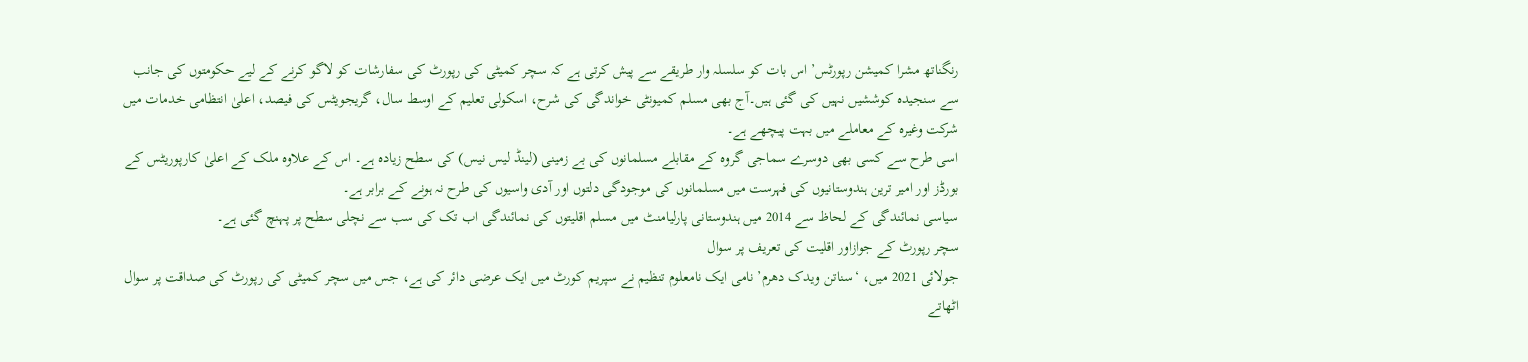رنگناتھ مشرا کمیشن رپورٹس’ اس بات کو سلسلہ وار طریقے سے پیش کرتی ہے کہ سچر کمیٹی کی رپورٹ کی سفارشات کو لاگو کرنے کے لیے حکومتوں کی جانب سے سنجیدہ کوششیں نہیں کی گئی ہیں۔آج بھی مسلم کمیونٹی خواندگی کی شرح، اسکولی تعلیم کے اوسط سال، گریجویٹس کی فیصد، اعلیٰ انتظامی خدمات میں شرکت وغیرہ کے معاملے میں بہت پیچھے ہے۔
اسی طرح سے کسی بھی دوسرے سماجی گروہ کے مقابلے مسلمانوں کی بے زمینی (لینڈ لیس نیس) کی سطح زیادہ ہے۔ اس کے علاوہ ملک کے اعلیٰ کارپوریٹس کے بورڈز اور امیر ترین ہندوستانیوں کی فہرست میں مسلمانوں کی موجودگی دلتوں اور آدی واسیوں کی طرح نہ ہونے کے برابر ہے۔
سیاسی نمائندگی کے لحاظ سے 2014 میں ہندوستانی پارلیامنٹ میں مسلم اقلیتوں کی نمائندگی اب تک کی سب سے نچلی سطح پر پہنچ گئی ہے۔
سچر رپورٹ کے جوازاور اقلیت کی تعریف پر سوال
جولائی 2021 میں، ‘سناتن ویدک دھرم’ نامی ایک نامعلوم تنظیم نے سپریم کورٹ میں ایک عرضی دائر کی ہے، جس میں سچر کمیٹی کی رپورٹ کی صداقت پر سوال اٹھاتے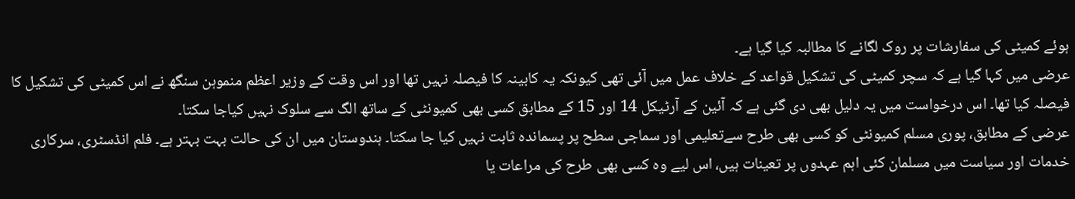ہوئے کمیٹی کی سفارشات پر روک لگانے کا مطالبہ کیا گیا ہے۔
عرضی میں کہا گیا ہے کہ سچر کمیٹی کی تشکیل قواعد کے خلاف عمل میں آئی تھی کیونکہ یہ کابینہ کا فیصلہ نہیں تھا اور اس وقت کے وزیر اعظم منموہن سنگھ نے اس کمیٹی کی تشکیل کا فیصلہ کیا تھا۔ اس درخواست میں یہ دلیل بھی دی گئی ہے کہ آئین کے آرٹیکل 14 اور 15 کے مطابق کسی بھی کمیونٹی کے ساتھ الگ سے سلوک نہیں کیاجا سکتا۔
عرضی کے مطابق، پوری مسلم کمیونٹی کو کسی بھی طرح سےتعلیمی اور سماجی سطح پر پسماندہ ثابت نہیں کیا جا سکتا۔ ہندوستان میں ان کی حالت بہت بہتر ہے۔ فلم انڈسٹری، سرکاری خدمات اور سیاست میں مسلمان کئی اہم عہدوں پر تعینات ہیں، اس لیے وہ کسی بھی طرح کی مراعات یا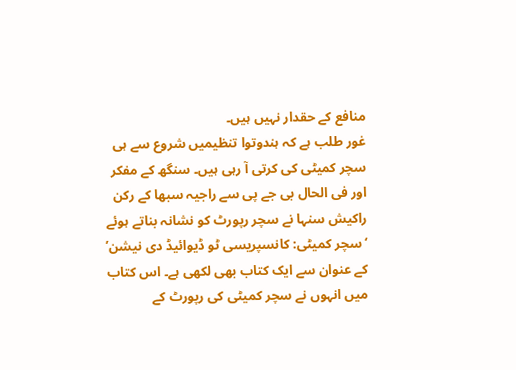منافع کے حقدار نہیں ہیں۔
غور طلب ہے کہ ہندوتوا تنظیمیں شروع سے ہی سچر کمیٹی کی کرتی آ رہی ہیں۔ سنگھ کے مفکر اور فی الحال بی جے پی سے راجیہ سبھا کے رکن راکیش سنہا نے سچر رپورٹ کو نشانہ بناتے ہوئے ‘سچر کمیٹی: کانسپریسی ٹو ڈیوائیڈ دی نیشن’ کے عنوان سے ایک کتاب بھی لکھی ہے۔ اس کتاب میں انہوں نے سچر کمیٹی کی رپورٹ کے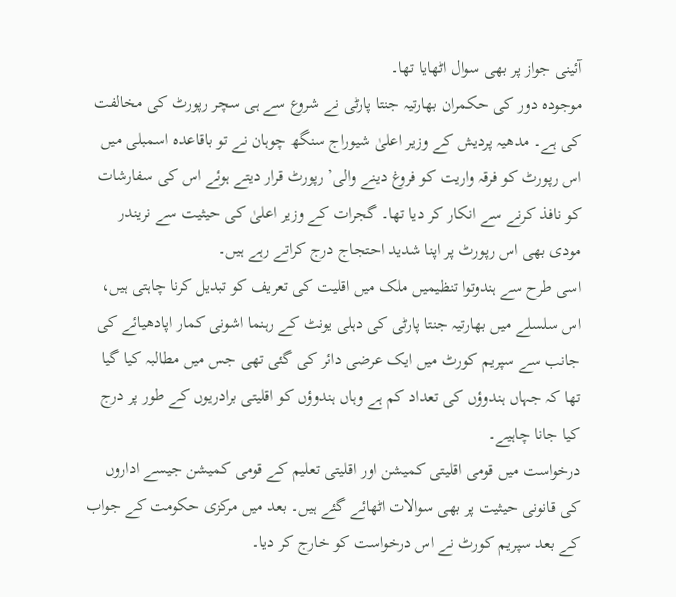آئینی جواز پر بھی سوال اٹھایا تھا۔
موجودہ دور کی حکمران بھارتیہ جنتا پارٹی نے شروع سے ہی سچر رپورٹ کی مخالفت کی ہے۔ مدھیہ پردیش کے وزیر اعلیٰ شیوراج سنگھ چوہان نے تو باقاعدہ اسمبلی میں اس رپورٹ کو فرقہ واریت کو فروغ دینے والی’ رپورٹ قرار دیتے ہوئے اس کی سفارشات کو نافذ کرنے سے انکار کر دیا تھا۔ گجرات کے وزیر اعلیٰ کی حیثیت سے نریندر مودی بھی اس رپورٹ پر اپنا شدید احتجاج درج کراتے رہے ہیں۔
اسی طرح سے ہندوتوا تنظیمیں ملک میں اقلیت کی تعریف کو تبدیل کرنا چاہتی ہیں، اس سلسلے میں بھارتیہ جنتا پارٹی کی دہلی یونٹ کے رہنما اشونی کمار اپادھیائے کی جانب سے سپریم کورٹ میں ایک عرضی دائر کی گئی تھی جس میں مطالبہ کیا گیا تھا کہ جہاں ہندوؤں کی تعداد کم ہے وہاں ہندوؤں کو اقلیتی برادریوں کے طور پر درج کیا جانا چاہیے۔
درخواست میں قومی اقلیتی کمیشن اور اقلیتی تعلیم کے قومی کمیشن جیسے اداروں کی قانونی حیثیت پر بھی سوالات اٹھائے گئے ہیں۔ بعد میں مرکزی حکومت کے جواب کے بعد سپریم کورٹ نے اس درخواست کو خارج کر دیا۔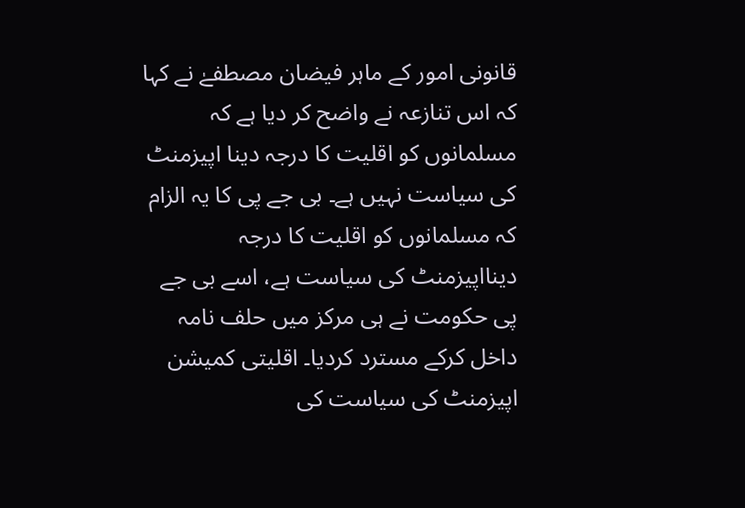قانونی امور کے ماہر فیضان مصطفےٰ نے کہا کہ اس تنازعہ نے واضح کر دیا ہے کہ مسلمانوں کو اقلیت کا درجہ دینا اپیزمنٹ کی سیاست نہیں ہے۔ بی جے پی کا یہ الزام کہ مسلمانوں کو اقلیت کا درجہ دینااپیزمنٹ کی سیاست ہے، اسے بی جے پی حکومت نے ہی مرکز میں حلف نامہ داخل کرکے مسترد کردیا۔ اقلیتی کمیشن اپیزمنٹ کی سیاست کی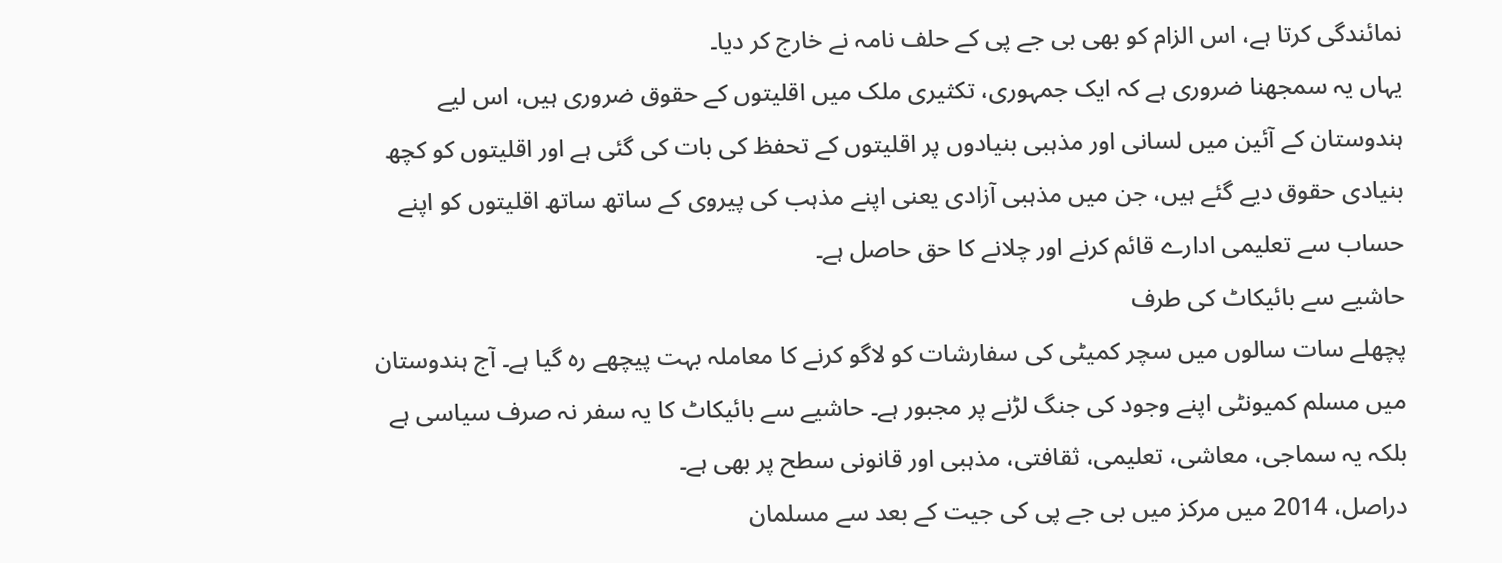نمائندگی کرتا ہے، اس الزام کو بھی بی جے پی کے حلف نامہ نے خارج کر دیا۔
یہاں یہ سمجھنا ضروری ہے کہ ایک جمہوری، تکثیری ملک میں اقلیتوں کے حقوق ضروری ہیں، اس لیے ہندوستان کے آئین میں لسانی اور مذہبی بنیادوں پر اقلیتوں کے تحفظ کی بات کی گئی ہے اور اقلیتوں کو کچھ بنیادی حقوق دیے گئے ہیں، جن میں مذہبی آزادی یعنی اپنے مذہب کی پیروی کے ساتھ ساتھ اقلیتوں کو اپنے حساب سے تعلیمی ادارے قائم کرنے اور چلانے کا حق حاصل ہے۔
حاشیے سے بائیکاٹ کی طرف
پچھلے سات سالوں میں سچر کمیٹی کی سفارشات کو لاگو کرنے کا معاملہ بہت پیچھے رہ گیا ہے۔ آج ہندوستان میں مسلم کمیونٹی اپنے وجود کی جنگ لڑنے پر مجبور ہے۔ حاشیے سے بائیکاٹ کا یہ سفر نہ صرف سیاسی ہے بلکہ یہ سماجی، معاشی، تعلیمی، ثقافتی، مذہبی اور قانونی سطح پر بھی ہے۔
دراصل، 2014 میں مرکز میں بی جے پی کی جیت کے بعد سے مسلمان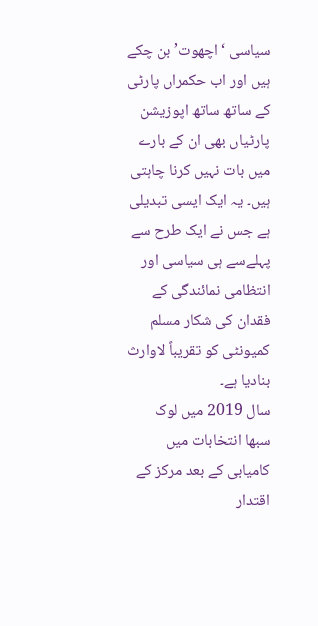سیاسی ‘اچھوت’ بن چکے ہیں اور اب حکمراں پارٹی کے ساتھ ساتھ اپوزیشن پارٹیاں بھی ان کے بارے میں بات نہیں کرنا چاہتی ہیں۔ یہ ایک ایسی تبدیلی ہے جس نے ایک طرح سے پہلےسے ہی سیاسی اور انتظامی نمائندگی کے فقدان کی شکار مسلم کمیونٹی کو تقریباً لاوارث بنادیا ہے۔
سال 2019 میں لوک سبھا انتخابات میں کامیابی کے بعد مرکز کے اقتدار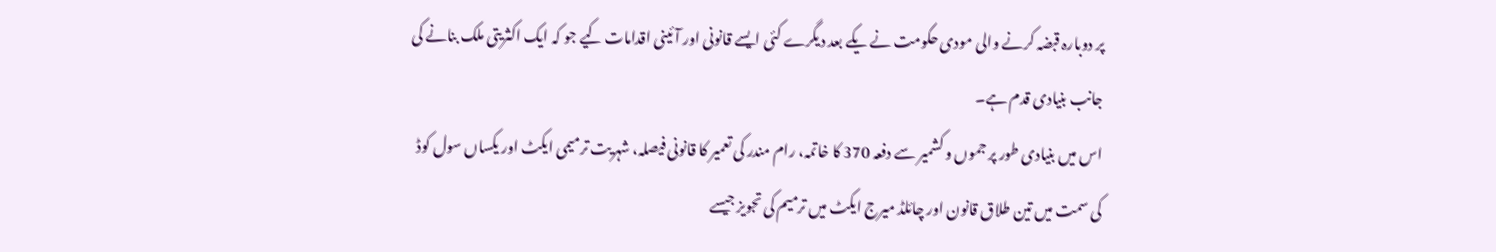پر دوبارہ قبضہ کرنے والی مودی حکومت نے یکے بعد دیگرے کئی ایسے قانونی اور آئینی اقدامات کیے جو کہ ایک اکثریتی ملک بنانے کی جانب بنیادی قدم ہے۔
اس میں بنیادی طور پر جموں و کشمیر سے دفعہ 370 کا خاتمہ، رام مندر کی تعمیر کا قانونی فیصلہ، شہریت ترمیمی ایکٹ اور یکساں سول کوڈ کی سمت میں تین طلاق قانون اور چائلڈ میرج ایکٹ میں ترمیم کی تجویز جیسے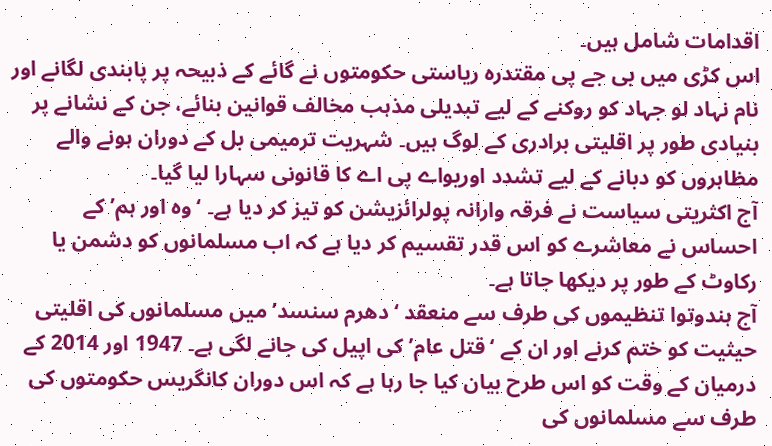اقدامات شامل ہیں۔
اس کڑی میں بی جے پی مقتدرہ ریاستی حکومتوں نے گائے کے ذبیحہ پر پابندی لگانے اور نام نہاد لو جہاد کو روکنے کے لیے تبدیلی مذہب مخالف قوانین بنائے، جن کے نشانے پر بنیادی طور پر اقلیتی برادری کے لوگ ہیں۔ شہریت ترمیمی بل کے دوران ہونے والے مظاہروں کو دبانے کے لیے تشدد اوریواے پی اے کا قانونی سہارا لیا گیا۔
آج اکثریتی سیاست نے فرقہ وارانہ پولرائزیشن کو تیز کر دیا ہے۔ ‘وہ اور ہم’ کے احساس نے معاشرے کو اس قدر تقسیم کر دیا ہے کہ اب مسلمانوں کو دشمن یا رکاوٹ کے طور پر دیکھا جاتا ہے۔
آج ہندوتوا تنظیموں کی طرف سے منعقد ‘دھرم سنسد’ میں مسلمانوں کی اقلیتی حیثیت کو ختم کرنے اور ان کے ‘قتل عام’ کی اپیل کی جانے لگی ہے۔ 1947 اور 2014 کے درمیان کے وقت کو اس طرح بیان کیا جا رہا ہے کہ اس دوران کانگریس حکومتوں کی طرف سے مسلمانوں کی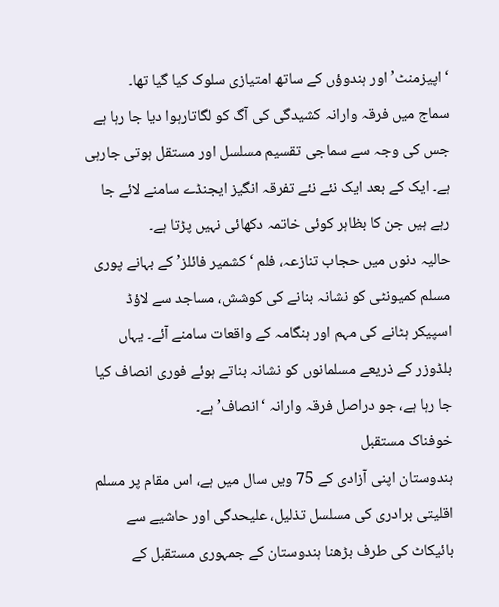‘اپیزمنٹ’ اور ہندوؤں کے ساتھ امتیازی سلوک کیا گیا تھا۔
سماج میں فرقہ وارانہ کشیدگی کی آگ کو لگاتارہوا دیا جا رہا ہے جس کی وجہ سے سماجی تقسیم مسلسل اور مستقل ہوتی جارہی ہے۔ ایک کے بعد ایک نئے نئے تفرقہ انگیز ایجنڈے سامنے لائے جا رہے ہیں جن کا بظاہر کوئی خاتمہ دکھائی نہیں پڑتا ہے۔
حالیہ دنوں میں حجاب تنازعہ، فلم ‘کشمیر فائلز’ کے بہانے پوری مسلم کمیونٹی کو نشانہ بنانے کی کوشش، مساجد سے لاؤڈ اسپیکر ہٹانے کی مہم اور ہنگامہ کے واقعات سامنے آئے۔ یہاں بلڈوزر کے ذریعے مسلمانوں کو نشانہ بناتے ہوئے فوری انصاف کیا جا رہا ہے، جو دراصل فرقہ وارانہ ‘انصاف’ ہے۔
خوفناک مستقبل
ہندوستان اپنی آزادی کے 75 ویں سال میں ہے، اس مقام پر مسلم اقلیتی برادری کی مسلسل تذلیل، علیحدگی اور حاشیے سے بائیکاٹ کی طرف بڑھنا ہندوستان کے جمہوری مستقبل کے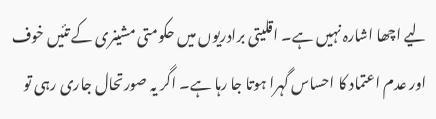لیے اچھا اشارہ نہیں ہے۔ اقلیتی برادریوں میں حکومتی مشینری کے تئیں خوف اور عدم اعتماد کا احساس گہرا ہوتا جا رہا ہے۔ اگر یہ صورتحال جاری رہی تو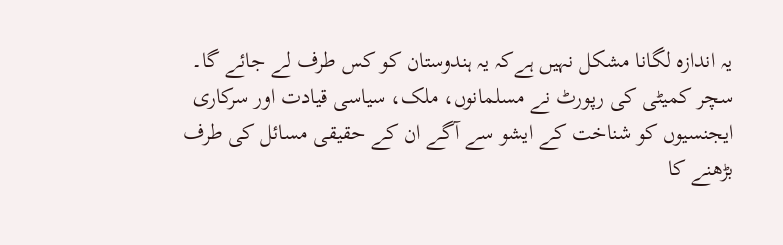یہ اندازہ لگانا مشکل نہیں ہےکہ یہ ہندوستان کو کس طرف لے جائے گا۔
سچر کمیٹی کی رپورٹ نے مسلمانوں، ملک، سیاسی قیادت اور سرکاری ایجنسیوں کو شناخت کے ایشو سے آگے ان کے حقیقی مسائل کی طرف بڑھنے کا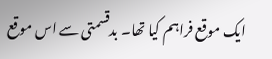ایک موقع فراہم کیا تھا۔ بدقسمتی سے اس موقع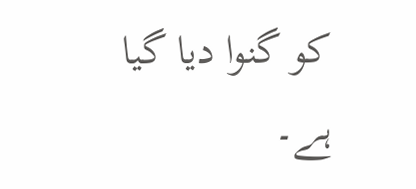کو گنوا دیا گیا ہے۔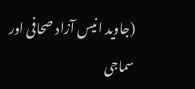(جاوید انیس آزاد صحافی اور سماجی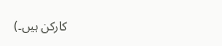کارکن ہیں۔)